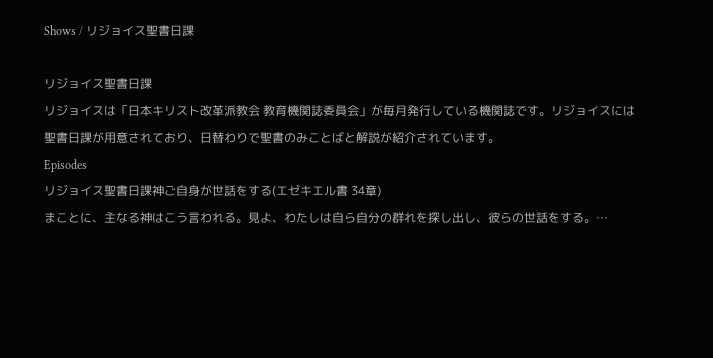Shows / リジョイス聖書日課

リジョイス聖書日課
リジョイスは「日本キリスト改革派教会 教育機関誌委員会」が毎月発行している機関誌です。リジョイスには聖書日課が用意されており、日替わりで聖書のみことばと解説が紹介されています。
Episodes
リジョイス聖書日課神ご自身が世話をする(エゼキエル書 34章)
まことに、主なる神はこう言われる。見よ、わたしは自ら自分の群れを探し出し、彼らの世話をする。…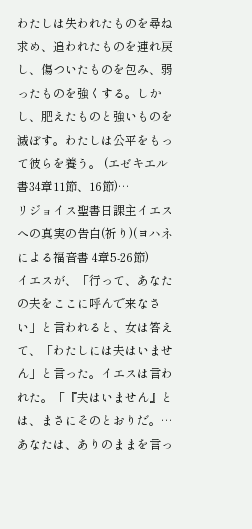わたしは失われたものを尋ね求め、追われたものを連れ戻し、傷ついたものを包み、弱ったものを強くする。しかし、肥えたものと強いものを滅ぼす。わたしは公平をもって彼らを養う。 (エゼキエル書34章11節、16節)…
リジョイス聖書日課主イエスへの真実の告白(祈り)(ヨハネによる福音書 4章5-26節)
イエスが、「行って、あなたの夫をここに呼んで来なさい」と言われると、女は答えて、「わたしには夫はいません」と言った。イエスは言われた。「『夫はいません』とは、まさにそのとおりだ。…あなたは、ありのままを言っ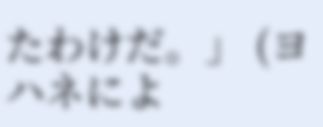たわけだ。」 (ヨハネによ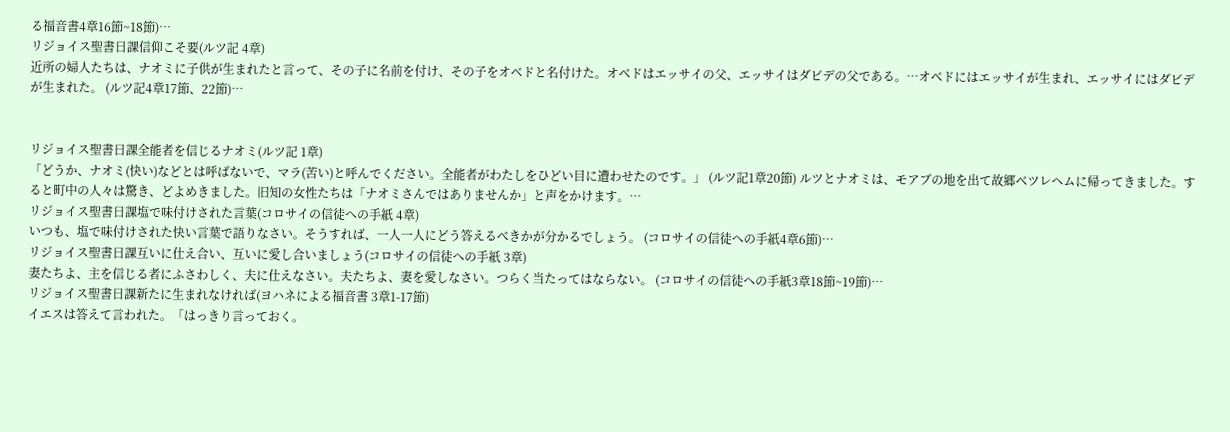る福音書4章16節~18節)…
リジョイス聖書日課信仰こそ要(ルツ記 4章)
近所の婦人たちは、ナオミに子供が生まれたと言って、その子に名前を付け、その子をオベドと名付けた。オベドはエッサイの父、エッサイはダビデの父である。…オベドにはエッサイが生まれ、エッサイにはダビデが生まれた。 (ルツ記4章17節、22節)…


リジョイス聖書日課全能者を信じるナオミ(ルツ記 1章)
「どうか、ナオミ(快い)などとは呼ばないで、マラ(苦い)と呼んでください。全能者がわたしをひどい目に遭わせたのです。」 (ルツ記1章20節) ルツとナオミは、モアブの地を出て故郷ベツレヘムに帰ってきました。すると町中の人々は驚き、どよめきました。旧知の女性たちは「ナオミさんではありませんか」と声をかけます。…
リジョイス聖書日課塩で味付けされた言葉(コロサイの信徒への手紙 4章)
いつも、塩で味付けされた快い言葉で語りなさい。そうすれば、一人一人にどう答えるべきかが分かるでしょう。 (コロサイの信徒への手紙4章6節)…
リジョイス聖書日課互いに仕え合い、互いに愛し合いましょう(コロサイの信徒への手紙 3章)
妻たちよ、主を信じる者にふさわしく、夫に仕えなさい。夫たちよ、妻を愛しなさい。つらく当たってはならない。 (コロサイの信徒への手紙3章18節~19節)…
リジョイス聖書日課新たに生まれなければ(ヨハネによる福音書 3章1-17節)
イエスは答えて言われた。「はっきり言っておく。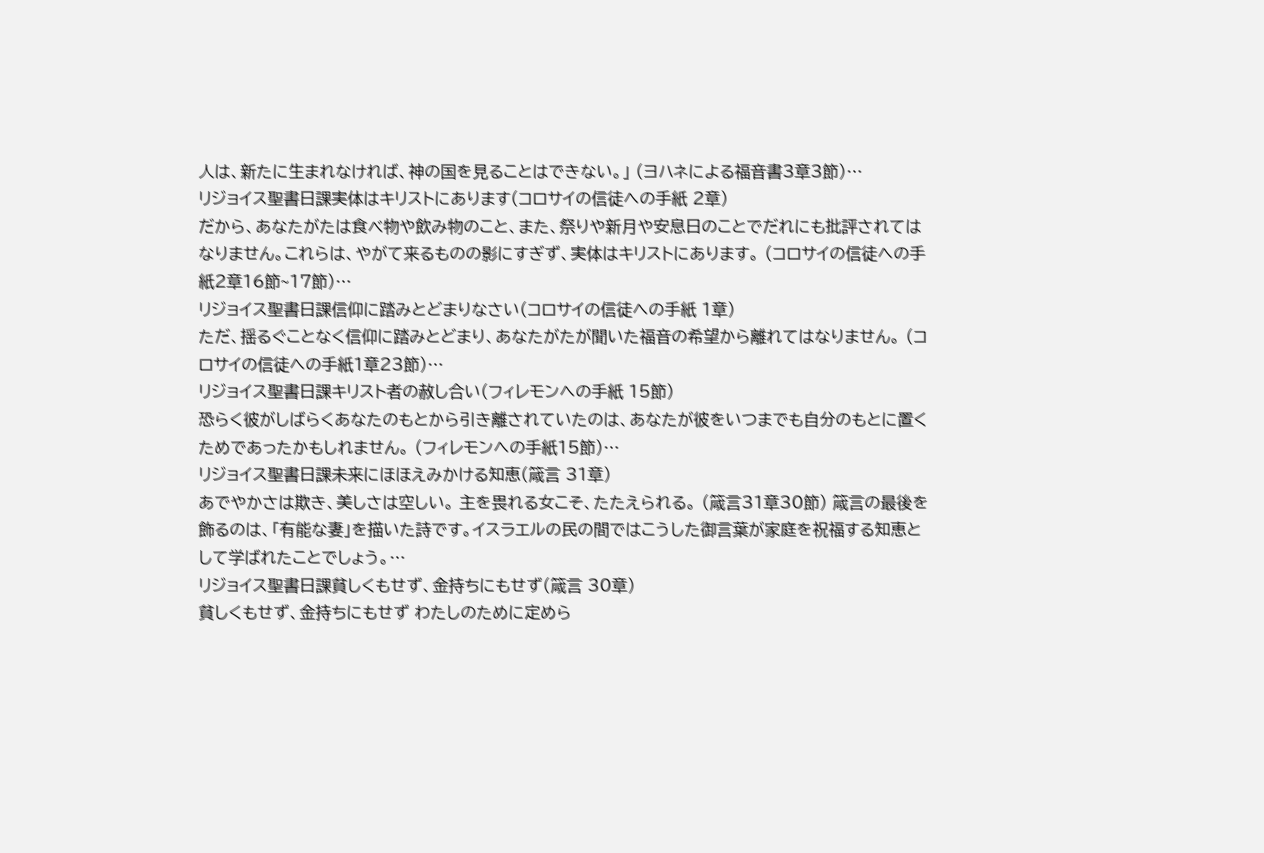人は、新たに生まれなければ、神の国を見ることはできない。」 (ヨハネによる福音書3章3節)…
リジョイス聖書日課実体はキリストにあります(コロサイの信徒への手紙 2章)
だから、あなたがたは食べ物や飲み物のこと、また、祭りや新月や安息日のことでだれにも批評されてはなりません。これらは、やがて来るものの影にすぎず、実体はキリストにあります。 (コロサイの信徒への手紙2章16節~17節)…
リジョイス聖書日課信仰に踏みとどまりなさい(コロサイの信徒への手紙 1章)
ただ、揺るぐことなく信仰に踏みとどまり、あなたがたが聞いた福音の希望から離れてはなりません。 (コロサイの信徒への手紙1章23節)…
リジョイス聖書日課キリスト者の赦し合い(フィレモンへの手紙 15節)
恐らく彼がしばらくあなたのもとから引き離されていたのは、あなたが彼をいつまでも自分のもとに置くためであったかもしれません。 (フィレモンへの手紙15節)…
リジョイス聖書日課未来にほほえみかける知恵(箴言 31章)
あでやかさは欺き、美しさは空しい。 主を畏れる女こそ、たたえられる。 (箴言31章30節) 箴言の最後を飾るのは、「有能な妻」を描いた詩です。イスラエルの民の間ではこうした御言葉が家庭を祝福する知恵として学ばれたことでしょう。…
リジョイス聖書日課貧しくもせず、金持ちにもせず(箴言 30章)
貧しくもせず、金持ちにもせず わたしのために定めら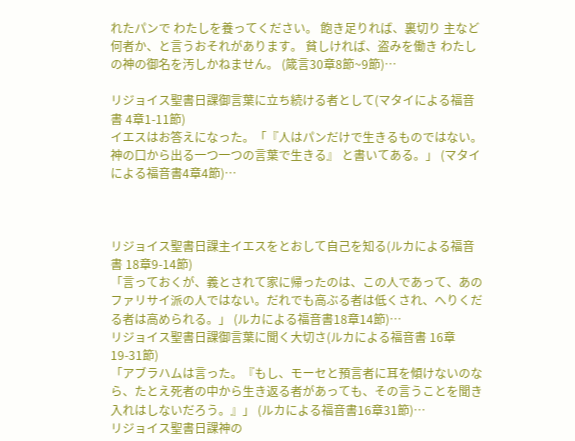れたパンで わたしを養ってください。 飽き足りれば、裏切り 主など何者か、と言うおそれがあります。 貧しければ、盗みを働き わたしの神の御名を汚しかねません。 (箴言30章8節~9節)…

リジョイス聖書日課御言葉に立ち続ける者として(マタイによる福音書 4章1-11節)
イエスはお答えになった。「『人はパンだけで生きるものではない。 神の口から出る一つ一つの言葉で生きる』 と書いてある。」 (マタイによる福音書4章4節)…



リジョイス聖書日課主イエスをとおして自己を知る(ルカによる福音書 18章9-14節)
「言っておくが、義とされて家に帰ったのは、この人であって、あのファリサイ派の人ではない。だれでも高ぶる者は低くされ、へりくだる者は高められる。」 (ルカによる福音書18章14節)…
リジョイス聖書日課御言葉に聞く大切さ(ルカによる福音書 16章19-31節)
「アブラハムは言った。『もし、モーセと預言者に耳を傾けないのなら、たとえ死者の中から生き返る者があっても、その言うことを聞き入れはしないだろう。』」 (ルカによる福音書16章31節)…
リジョイス聖書日課神の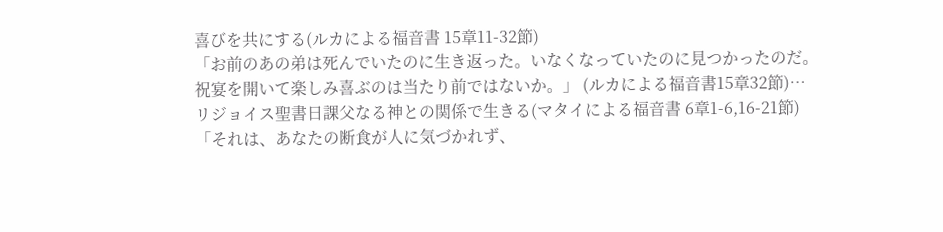喜びを共にする(ルカによる福音書 15章11-32節)
「お前のあの弟は死んでいたのに生き返った。いなくなっていたのに見つかったのだ。祝宴を開いて楽しみ喜ぶのは当たり前ではないか。」 (ルカによる福音書15章32節)…
リジョイス聖書日課父なる神との関係で生きる(マタイによる福音書 6章1-6,16-21節)
「それは、あなたの断食が人に気づかれず、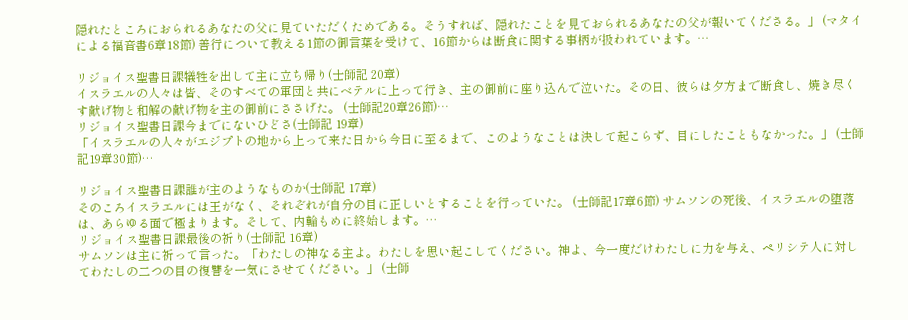隠れたところにおられるあなたの父に見ていただくためである。そうすれば、隠れたことを見ておられるあなたの父が報いてくださる。」 (マタイによる福音書6章18節) 善行について教える1節の御言葉を受けて、16節からは断食に関する事柄が扱われています。…

リジョイス聖書日課犠牲を出して主に立ち帰り(士師記 20章)
イスラエルの人々は皆、そのすべての軍団と共にベテルに上って行き、主の御前に座り込んで泣いた。その日、彼らは夕方まで断食し、焼き尽くす献げ物と和解の献げ物を主の御前にささげた。 (士師記20章26節)…
リジョイス聖書日課今までにないひどさ(士師記 19章)
「イスラエルの人々がエジプトの地から上って来た日から今日に至るまで、このようなことは決して起こらず、目にしたこともなかった。」 (士師記19章30節)…

リジョイス聖書日課誰が主のようなものか(士師記 17章)
そのころイスラエルには王がなく、それぞれが自分の目に正しいとすることを行っていた。 (士師記17章6節) サムソンの死後、イスラエルの堕落は、あらゆる面で極まります。そして、内輪もめに終始します。…
リジョイス聖書日課最後の祈り(士師記 16章)
サムソンは主に祈って言った。「わたしの神なる主よ。わたしを思い起こしてください。神よ、今一度だけわたしに力を与え、ペリシテ人に対してわたしの二つの目の復讐を一気にさせてください。」 (士師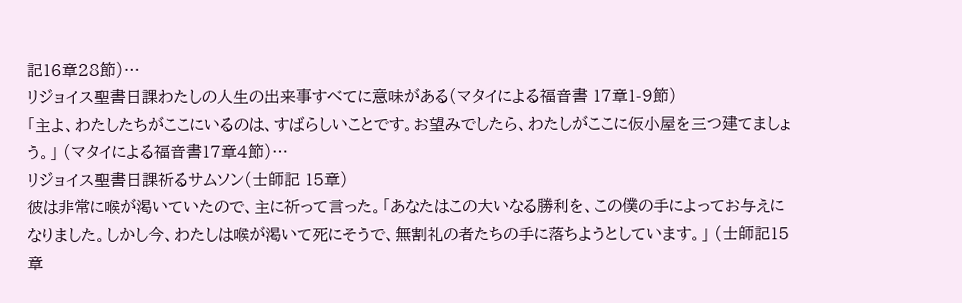記16章28節)…
リジョイス聖書日課わたしの人生の出来事すべてに意味がある(マタイによる福音書 17章1-9節)
「主よ、わたしたちがここにいるのは、すばらしいことです。お望みでしたら、わたしがここに仮小屋を三つ建てましょう。」 (マタイによる福音書17章4節)…
リジョイス聖書日課祈るサムソン(士師記 15章)
彼は非常に喉が渇いていたので、主に祈って言った。「あなたはこの大いなる勝利を、この僕の手によってお与えになりました。しかし今、わたしは喉が渇いて死にそうで、無割礼の者たちの手に落ちようとしています。」 (士師記15章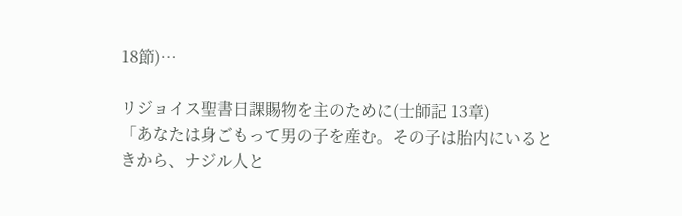18節)…

リジョイス聖書日課賜物を主のために(士師記 13章)
「あなたは身ごもって男の子を産む。その子は胎内にいるときから、ナジル人と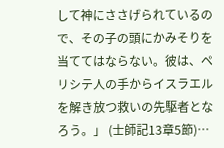して神にささげられているので、その子の頭にかみそりを当ててはならない。彼は、ペリシテ人の手からイスラエルを解き放つ救いの先駆者となろう。」 (士師記13章5節)…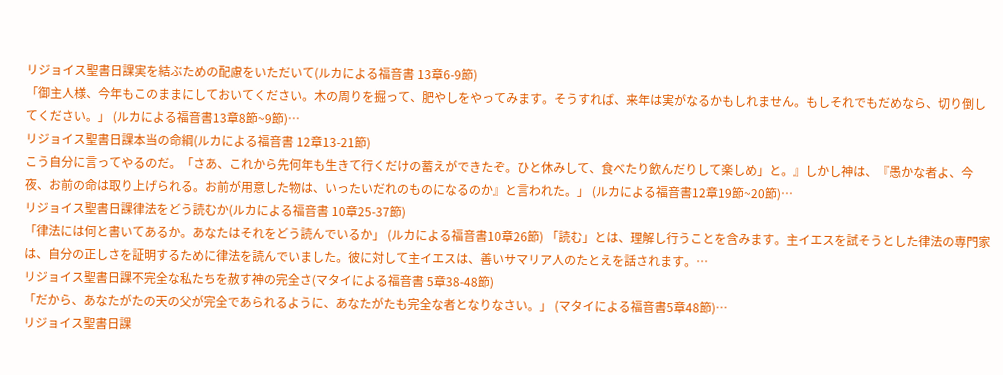リジョイス聖書日課実を結ぶための配慮をいただいて(ルカによる福音書 13章6-9節)
「御主人様、今年もこのままにしておいてください。木の周りを掘って、肥やしをやってみます。そうすれば、来年は実がなるかもしれません。もしそれでもだめなら、切り倒してください。」 (ルカによる福音書13章8節~9節)…
リジョイス聖書日課本当の命綱(ルカによる福音書 12章13-21節)
こう自分に言ってやるのだ。「さあ、これから先何年も生きて行くだけの蓄えができたぞ。ひと休みして、食べたり飲んだりして楽しめ」と。』しかし神は、『愚かな者よ、今夜、お前の命は取り上げられる。お前が用意した物は、いったいだれのものになるのか』と言われた。」 (ルカによる福音書12章19節~20節)…
リジョイス聖書日課律法をどう読むか(ルカによる福音書 10章25-37節)
「律法には何と書いてあるか。あなたはそれをどう読んでいるか」 (ルカによる福音書10章26節) 「読む」とは、理解し行うことを含みます。主イエスを試そうとした律法の専門家は、自分の正しさを証明するために律法を読んでいました。彼に対して主イエスは、善いサマリア人のたとえを話されます。…
リジョイス聖書日課不完全な私たちを赦す神の完全さ(マタイによる福音書 5章38-48節)
「だから、あなたがたの天の父が完全であられるように、あなたがたも完全な者となりなさい。」 (マタイによる福音書5章48節)…
リジョイス聖書日課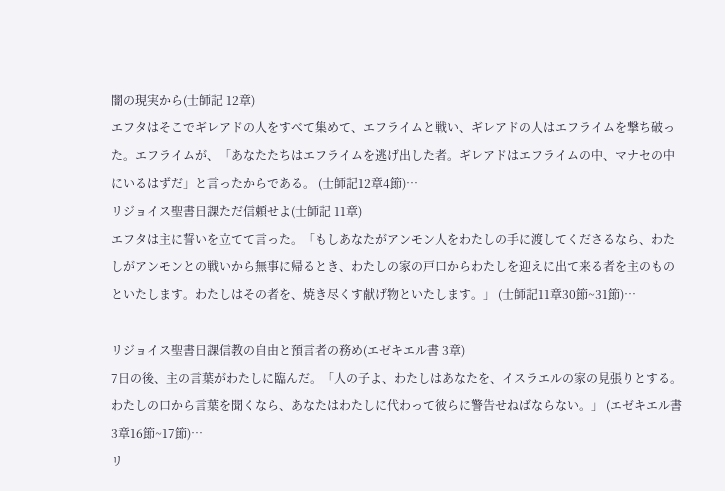闇の現実から(士師記 12章)
エフタはそこでギレアドの人をすべて集めて、エフライムと戦い、ギレアドの人はエフライムを撃ち破った。エフライムが、「あなたたちはエフライムを逃げ出した者。ギレアドはエフライムの中、マナセの中にいるはずだ」と言ったからである。 (士師記12章4節)…
リジョイス聖書日課ただ信頼せよ(士師記 11章)
エフタは主に誓いを立てて言った。「もしあなたがアンモン人をわたしの手に渡してくださるなら、わたしがアンモンとの戦いから無事に帰るとき、わたしの家の戸口からわたしを迎えに出て来る者を主のものといたします。わたしはその者を、焼き尽くす献げ物といたします。」 (士師記11章30節~31節)…

リジョイス聖書日課信教の自由と預言者の務め(エゼキエル書 3章)
7日の後、主の言葉がわたしに臨んだ。「人の子よ、わたしはあなたを、イスラエルの家の見張りとする。わたしの口から言葉を聞くなら、あなたはわたしに代わって彼らに警告せねばならない。」 (エゼキエル書3章16節~17節)…
リ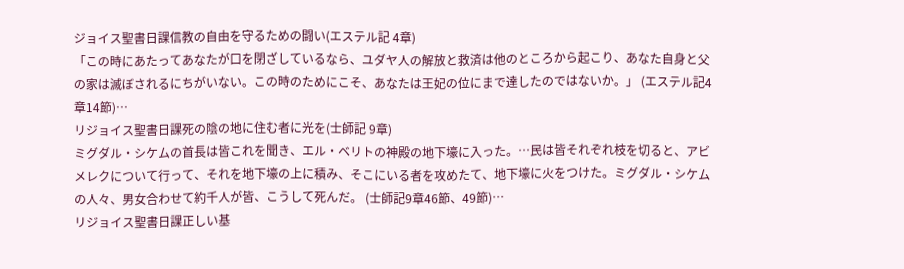ジョイス聖書日課信教の自由を守るための闘い(エステル記 4章)
「この時にあたってあなたが口を閉ざしているなら、ユダヤ人の解放と救済は他のところから起こり、あなた自身と父の家は滅ぼされるにちがいない。この時のためにこそ、あなたは王妃の位にまで達したのではないか。」 (エステル記4章14節)…
リジョイス聖書日課死の陰の地に住む者に光を(士師記 9章)
ミグダル・シケムの首長は皆これを聞き、エル・ベリトの神殿の地下壕に入った。…民は皆それぞれ枝を切ると、アビメレクについて行って、それを地下壕の上に積み、そこにいる者を攻めたて、地下壕に火をつけた。ミグダル・シケムの人々、男女合わせて約千人が皆、こうして死んだ。 (士師記9章46節、49節)…
リジョイス聖書日課正しい基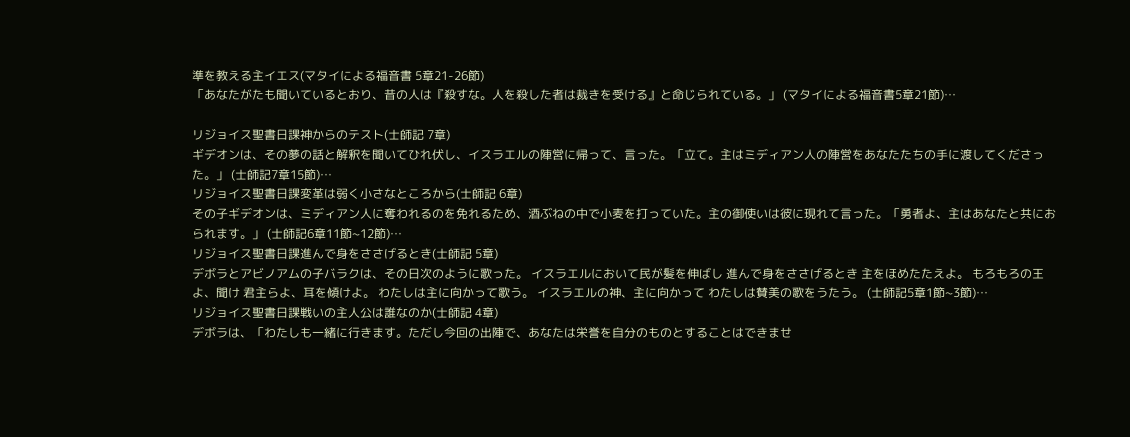準を教える主イエス(マタイによる福音書 5章21-26節)
「あなたがたも聞いているとおり、昔の人は『殺すな。人を殺した者は裁きを受ける』と命じられている。」 (マタイによる福音書5章21節)…

リジョイス聖書日課神からのテスト(士師記 7章)
ギデオンは、その夢の話と解釈を聞いてひれ伏し、イスラエルの陣営に帰って、言った。「立て。主はミディアン人の陣営をあなたたちの手に渡してくださった。」 (士師記7章15節)…
リジョイス聖書日課変革は弱く小さなところから(士師記 6章)
その子ギデオンは、ミディアン人に奪われるのを免れるため、酒ぶねの中で小麦を打っていた。主の御使いは彼に現れて言った。「勇者よ、主はあなたと共におられます。」 (士師記6章11節~12節)…
リジョイス聖書日課進んで身をささげるとき(士師記 5章)
デボラとアビノアムの子バラクは、その日次のように歌った。 イスラエルにおいて民が髪を伸ばし 進んで身をささげるとき 主をほめたたえよ。 もろもろの王よ、聞け 君主らよ、耳を傾けよ。 わたしは主に向かって歌う。 イスラエルの神、主に向かって わたしは賛美の歌をうたう。 (士師記5章1節~3節)…
リジョイス聖書日課戦いの主人公は誰なのか(士師記 4章)
デボラは、「わたしも一緒に行きます。ただし今回の出陣で、あなたは栄誉を自分のものとすることはできませ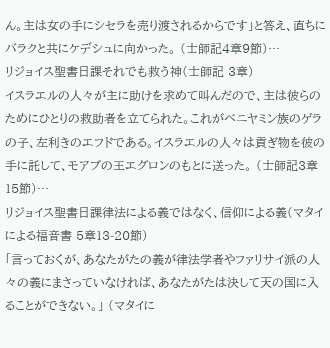ん。主は女の手にシセラを売り渡されるからです」と答え、直ちにバラクと共にケデシュに向かった。 (士師記4章9節)…
リジョイス聖書日課それでも救う神(士師記 3章)
イスラエルの人々が主に助けを求めて叫んだので、主は彼らのためにひとりの救助者を立てられた。これがベニヤミン族のゲラの子、左利きのエフドである。イスラエルの人々は貢ぎ物を彼の手に託して、モアブの王エグロンのもとに送った。 (士師記3章15節)…
リジョイス聖書日課律法による義ではなく、信仰による義(マタイによる福音書 5章13-20節)
「言っておくが、あなたがたの義が律法学者やファリサイ派の人々の義にまさっていなければ、あなたがたは決して天の国に入ることができない。」 (マタイに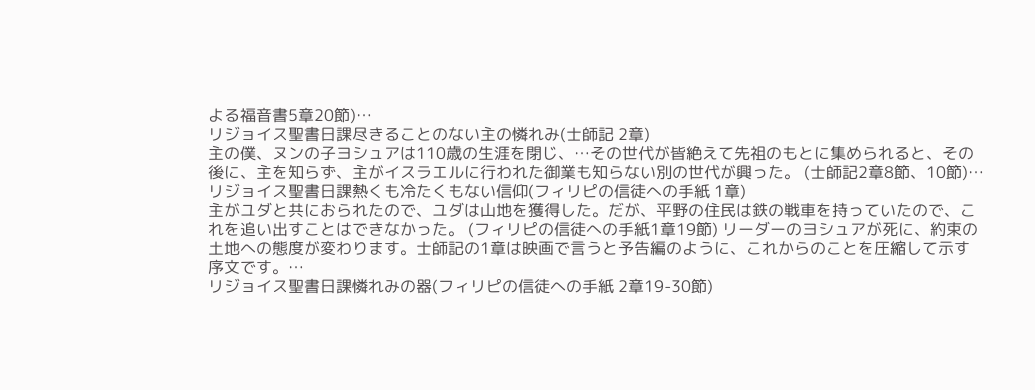よる福音書5章20節)…
リジョイス聖書日課尽きることのない主の憐れみ(士師記 2章)
主の僕、ヌンの子ヨシュアは110歳の生涯を閉じ、…その世代が皆絶えて先祖のもとに集められると、その後に、主を知らず、主がイスラエルに行われた御業も知らない別の世代が興った。 (士師記2章8節、10節)…
リジョイス聖書日課熱くも冷たくもない信仰(フィリピの信徒への手紙 1章)
主がユダと共におられたので、ユダは山地を獲得した。だが、平野の住民は鉄の戦車を持っていたので、これを追い出すことはできなかった。 (フィリピの信徒への手紙1章19節) リーダーのヨシュアが死に、約束の土地への態度が変わります。士師記の1章は映画で言うと予告編のように、これからのことを圧縮して示す序文です。…
リジョイス聖書日課憐れみの器(フィリピの信徒への手紙 2章19-30節)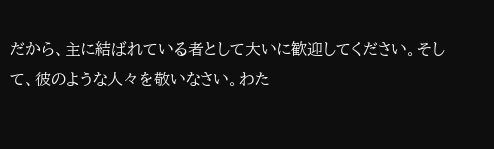だから、主に結ばれている者として大いに歓迎してください。そして、彼のような人々を敬いなさい。わた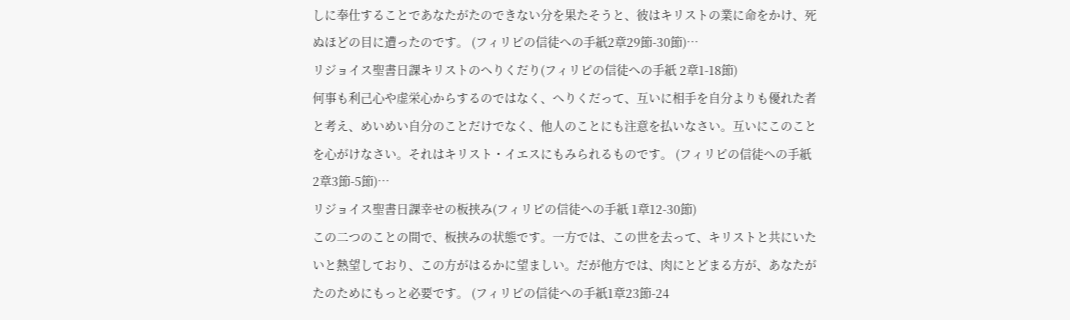しに奉仕することであなたがたのできない分を果たそうと、彼はキリストの業に命をかけ、死ぬほどの目に遭ったのです。 (フィリピの信徒への手紙2章29節-30節)…
リジョイス聖書日課キリストのへりくだり(フィリピの信徒への手紙 2章1-18節)
何事も利己心や虚栄心からするのではなく、へりくだって、互いに相手を自分よりも優れた者と考え、めいめい自分のことだけでなく、他人のことにも注意を払いなさい。互いにこのことを心がけなさい。それはキリスト・イエスにもみられるものです。 (フィリピの信徒への手紙2章3節-5節)…
リジョイス聖書日課幸せの板挟み(フィリピの信徒への手紙 1章12-30節)
この二つのことの間で、板挟みの状態です。一方では、この世を去って、キリストと共にいたいと熱望しており、この方がはるかに望ましい。だが他方では、肉にとどまる方が、あなたがたのためにもっと必要です。 (フィリピの信徒への手紙1章23節-24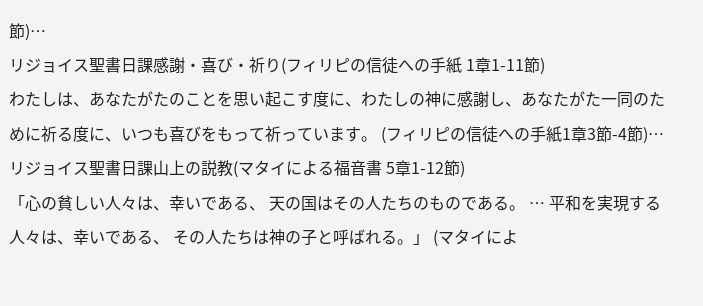節)…
リジョイス聖書日課感謝・喜び・祈り(フィリピの信徒への手紙 1章1-11節)
わたしは、あなたがたのことを思い起こす度に、わたしの神に感謝し、あなたがた一同のために祈る度に、いつも喜びをもって祈っています。 (フィリピの信徒への手紙1章3節-4節)…
リジョイス聖書日課山上の説教(マタイによる福音書 5章1-12節)
「心の貧しい人々は、幸いである、 天の国はその人たちのものである。 … 平和を実現する人々は、幸いである、 その人たちは神の子と呼ばれる。」 (マタイによ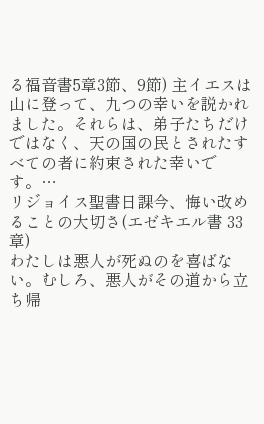る福音書5章3節、9節) 主イエスは山に登って、九つの幸いを説かれました。それらは、弟子たちだけではなく、天の国の民とされたすべての者に約束された幸いです。…
リジョイス聖書日課今、悔い改めることの大切さ(エゼキエル書 33章)
わたしは悪人が死ぬのを喜ばない。むしろ、悪人がその道から立ち帰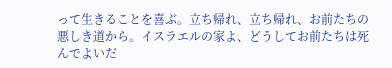って生きることを喜ぶ。立ち帰れ、立ち帰れ、お前たちの悪しき道から。イスラエルの家よ、どうしてお前たちは死んでよいだ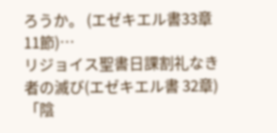ろうか。 (エゼキエル書33章11節)…
リジョイス聖書日課割礼なき者の滅び(エゼキエル書 32章)
「陰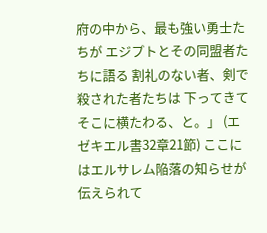府の中から、最も強い勇士たちが エジプトとその同盟者たちに語る 割礼のない者、剣で殺された者たちは 下ってきてそこに横たわる、と。」 (エゼキエル書32章21節) ここにはエルサレム陥落の知らせが伝えられて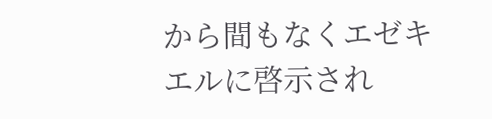から間もなくエゼキエルに啓示され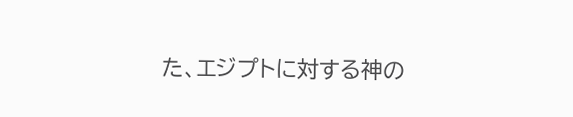た、エジプトに対する神の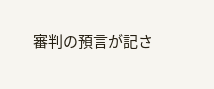審判の預言が記さ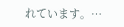れています。…